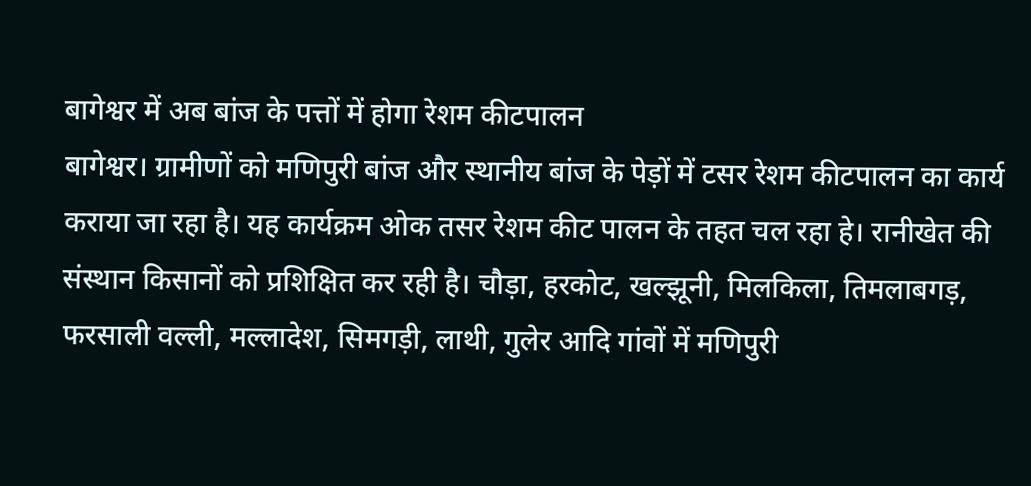बागेश्वर में अब बांज के पत्तों में होगा रेशम कीटपालन
बागेश्वर। ग्रामीणों को मणिपुरी बांज और स्थानीय बांज के पेड़ों में टसर रेशम कीटपालन का कार्य कराया जा रहा है। यह कार्यक्रम ओक तसर रेशम कीट पालन के तहत चल रहा हे। रानीखेत की संस्थान किसानों को प्रशिक्षित कर रही है। चौड़ा, हरकोट, खल्झूनी, मिलकिला, तिमलाबगड़, फरसाली वल्ली, मल्लादेश, सिमगड़ी, लाथी, गुलेर आदि गांवों में मणिपुरी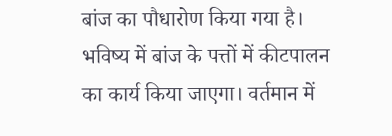बांज का पौधारोण किया गया है। भविष्य में बांज के पत्तों में कीटपालन का कार्य किया जाएगा। वर्तमान में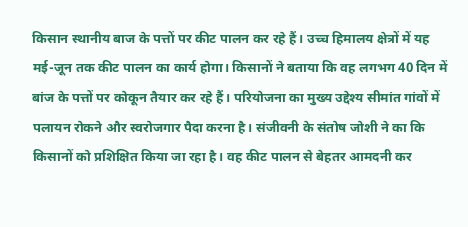किसान स्थानीय बाज के पत्तों पर कीट पालन कर रहे हैं। उच्च हिमालय क्षेत्रों में यह मई-जून तक कीट पालन का कार्य होगा। किसानों ने बताया कि वह लगभग 40 दिन में बांज के पत्तों पर कोकून तैयार कर रहे हैं। परियोजना का मुख्य उद्देश्य सीमांत गांवों में पलायन रोकने और स्वरोजगार पैदा करना है। संजीवनी के संतोष जोशी ने का कि किसानों को प्रशिक्षित किया जा रहा है। वह कीट पालन से बेहतर आमदनी कर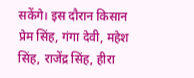सकेंगे। इस दौरान किसान प्रेम सिंह, गंगा देवी, महेश सिंह, राजेंद्र सिंह, हीरा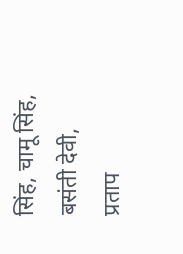सिंह, चामू सिंह, बसंती देवी, प्रताप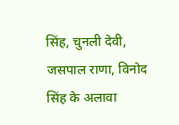सिंह, चुनली देवी, जसपाल राणा, विनोद सिंह के अलावा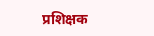प्रशिक्षक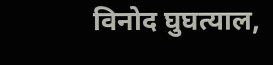विनोद घुघत्याल,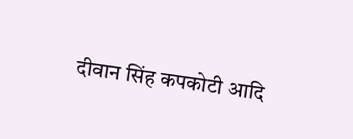दीवान सिंह कपकोटी आदि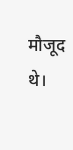मौजूद थे।